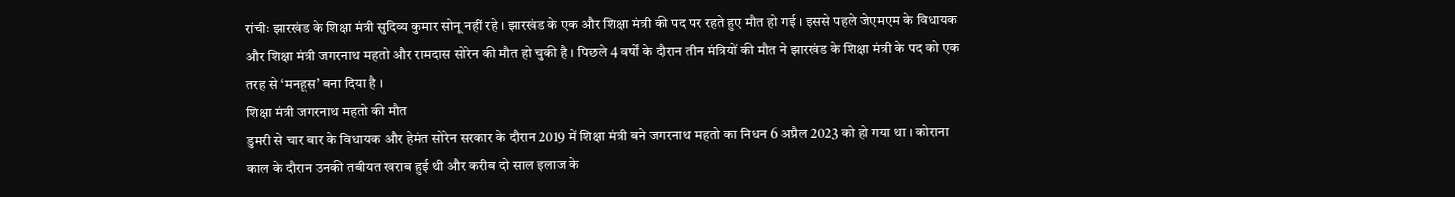रांचीः झारखंड के शिक्षा मंत्री सुदिव्य कुमार सोनू नहीं रहे । झारखंड के एक और शिक्षा मंत्री की पद पर रहते हुए मौत हो गई । इससे पहले जेएमएम के विधायक और शिक्षा मंत्री जगरनाथ महतो और रामदास सोरेन की मौत हो चुकी है । पिछले 4 वर्षों के दौरान तीन मंत्रियों की मौत ने झारखंड के शिक्षा मंत्री के पद को एक तरह से ‘मनहूस’ बना दिया है ।
शिक्षा मंत्री जगरनाथ महतो की मौत
डुमरी से चार बार के विधायक और हेमंत सोरेन सरकार के दौरान 2019 में शिक्षा मंत्री बने जगरनाथ महतो का निधन 6 अप्रैल 2023 को हो गया था । कोराना काल के दौरान उनकी तबीयत खराब हुई थी और करीब दो साल इलाज के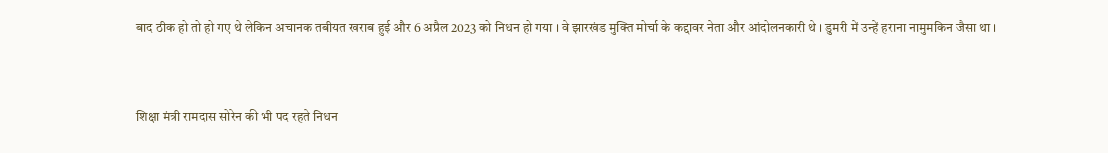बाद ठीक हो तो हो गए थे लेकिन अचानक तबीयत खराब हुई और 6 अप्रैल 2023 को निधन हो गया । वे झारखंड मुक्ति मोर्चा के कद्दावर नेता और आंदोलनकारी थे । डुमरी में उन्हें हराना नामुमकिन जैसा था ।


शिक्षा मंत्री रामदास सोरेन की भी पद रहते निधन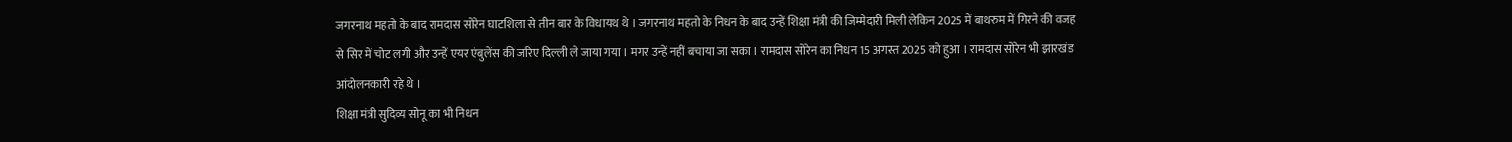जगरनाथ महतो के बाद रामदास सोरेन घाटशिला से तीन बार के विधायथ थे । जगरनाथ महतो के निधन के बाद उन्हें शिक्षा मंत्री की जिम्मेदारी मिली लेकिन 2025 में बाथरुम में गिरने की वजह से सिर में चोट लगी और उन्हें एयर एंबुलेंस की जरिए दिल्ली ले जाया गया । मगर उन्हें नहीं बचाया जा सका । रामदास सोरेन का निधन 15 अगस्त 2025 को हुआ । रामदास सोरेन भी झारखंड आंदोलनकारी रहे थे ।
शिक्षा मंत्री सुदिव्य सोनू का भी निधन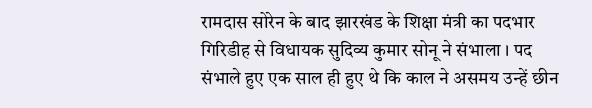रामदास सोरेन के बाद झारखंड के शिक्षा मंत्री का पदभार गिरिडीह से विधायक सुदिव्य कुमार सोनू ने संभाला । पद संभाले हुए एक साल ही हुए थे कि काल ने असमय उन्हें छीन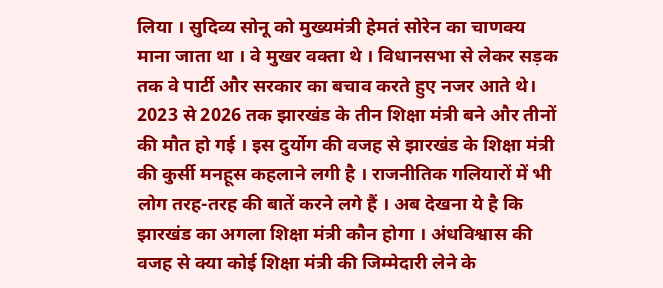लिया । सुदिव्य सोनू को मुख्यमंत्री हेमतं सोरेन का चाणक्य माना जाता था । वे मुखर वक्ता थे । विधानसभा से लेकर सड़क तक वे पार्टी और सरकार का बचाव करते हुए नजर आते थे।
2023 से 2026 तक झारखंड के तीन शिक्षा मंत्री बने और तीनों की मौत हो गई । इस दुर्योग की वजह से झारखंड के शिक्षा मंत्री की कुर्सी मनहूस कहलाने लगी है । राजनीतिक गलियारों में भी लोग तरह-तरह की बातें करने लगे हैं । अब देखना ये है कि झारखंड का अगला शिक्षा मंत्री कौन होगा । अंधविश्वास की वजह से क्या कोई शिक्षा मंत्री की जिम्मेदारी लेने के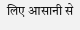लिए आसानी से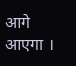आगे आएगा ।